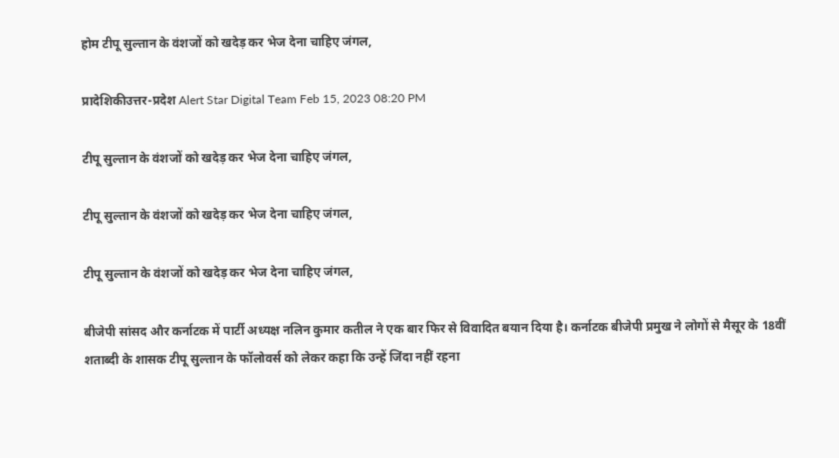होम टीपू सुल्तान के वंशजों को खदेड़ कर भेज देना चाहिए जंगल,

प्रादेशिकीउत्तर-प्रदेश Alert Star Digital Team Feb 15, 2023 08:20 PM

टीपू सुल्तान के वंशजों को खदेड़ कर भेज देना चाहिए जंगल,

टीपू सुल्तान के वंशजों को खदेड़ कर भेज देना चाहिए जंगल,

टीपू सुल्तान के वंशजों को खदेड़ कर भेज देना चाहिए जंगल,

बीजेपी सांसद और कर्नाटक में पार्टी अध्यक्ष नलिन कुमार कतील ने एक बार फिर से विवादित बयान दिया है। कर्नाटक बीजेपी प्रमुख ने लोगों से मैसूर के 18वीं शताब्दी के शासक टीपू सुल्तान के फॉलोवर्स को लेकर कहा कि उन्हें जिंदा नहीं रहना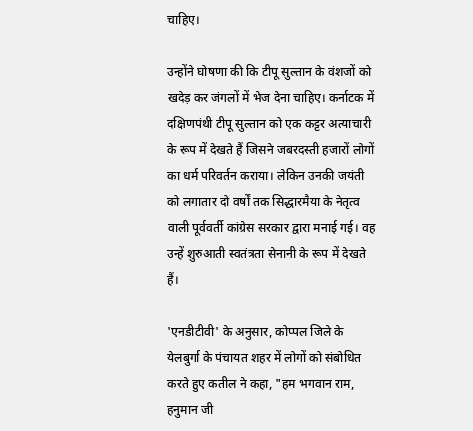चाहिए।

उन्होंने घोषणा की कि टीपू सुल्तान के वंशजों को खदेड़ कर जंगलों में भेज देना चाहिए। कर्नाटक में दक्षिणपंथी टीपू सुल्तान को एक कट्टर अत्याचारी के रूप में देखते हैं जिसने जबरदस्ती हजारों लोगों का धर्म परिवर्तन कराया। लेकिन उनकी जयंती को लगातार दो वर्षों तक सिद्धारमैया के नेतृत्व वाली पूर्ववर्ती कांग्रेस सरकार द्वारा मनाई गई। वह उन्हें शुरुआती स्वतंत्रता सेनानी के रूप में देखते हैं।

'एनडीटीवी' के अनुसार, कोप्पल जिले के येलबुर्गा के पंचायत शहर में लोगों को संबोधित करते हुए कतील ने कहा, "हम भगवान राम, हनुमान जी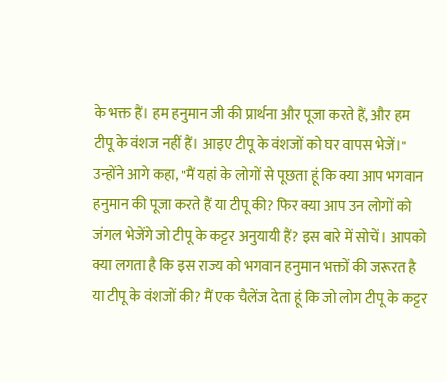के भक्त हैं। हम हनुमान जी की प्रार्थना और पूजा करते हैं, और हम टीपू के वंशज नहीं हैं। आइए टीपू के वंशजों को घर वापस भेजें।" उन्होंने आगे कहा, "मैं यहां के लोगों से पूछता हूं कि क्या आप भगवान हनुमान की पूजा करते हैं या टीपू की? फिर क्या आप उन लोगों को जंगल भेजेंगे जो टीपू के कट्टर अनुयायी हैं? इस बारे में सोचें। आपको क्या लगता है कि इस राज्य को भगवान हनुमान भक्तों की जरूरत है या टीपू के वंशजों की? मैं एक चैलेंज देता हूं कि जो लोग टीपू के कट्टर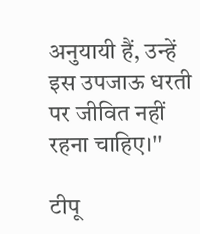अनुयायी हैं, उन्हें इस उपजाऊ धरती पर जीवित नहीं रहना चाहिए।''

टीपू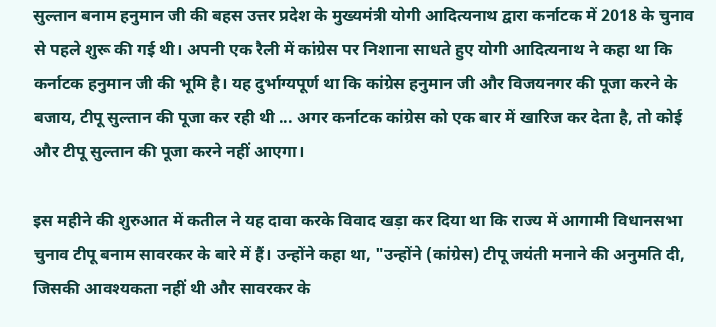सुल्तान बनाम हनुमान जी की बहस उत्तर प्रदेश के मुख्यमंत्री योगी आदित्यनाथ द्वारा कर्नाटक में 2018 के चुनाव से पहले शुरू की गई थी। अपनी एक रैली में कांग्रेस पर निशाना साधते हुए योगी आदित्यनाथ ने कहा था कि कर्नाटक हनुमान जी की भूमि है। यह दुर्भाग्यपूर्ण था कि कांग्रेस हनुमान जी और विजयनगर की पूजा करने के बजाय, टीपू सुल्तान की पूजा कर रही थी ... अगर कर्नाटक कांग्रेस को एक बार में खारिज कर देता है, तो कोई और टीपू सुल्तान की पूजा करने नहीं आएगा।

इस महीने की शुरुआत में कतील ने यह दावा करके विवाद खड़ा कर दिया था कि राज्य में आगामी विधानसभा चुनाव टीपू बनाम सावरकर के बारे में हैं। उन्होंने कहा था, "उन्होंने (कांग्रेस) टीपू जयंती मनाने की अनुमति दी, जिसकी आवश्यकता नहीं थी और सावरकर के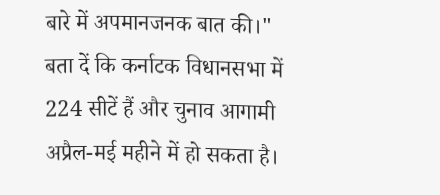बारे में अपमानजनक बात की।" बता दें कि कर्नाटक विधानसभा में 224 सीटें हैं और चुनाव आगामी अप्रैल-मई महीने में हो सकता है।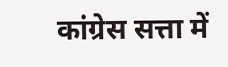कांग्रेस सत्ता में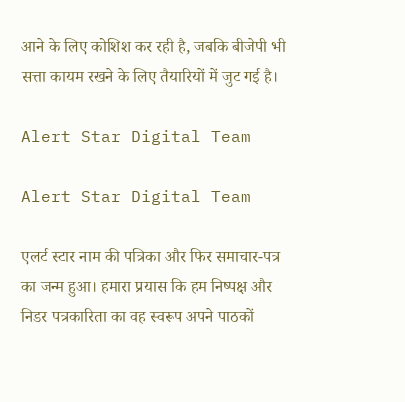आने के लिए कोशिश कर रही है, जबकि बीजेपी भी सत्ता कायम रखने के लिए तैयारियों में जुट गई है।

Alert Star Digital Team

Alert Star Digital Team

एलर्ट स्टार नाम की पत्रिका और फिर समाचार-पत्र का जन्म हुआ। हमारा प्रयास कि हम निष्पक्ष और निडर पत्रकारिता का वह स्वरूप अपने पाठकों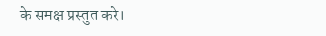के समक्ष प्रस्तुत करे।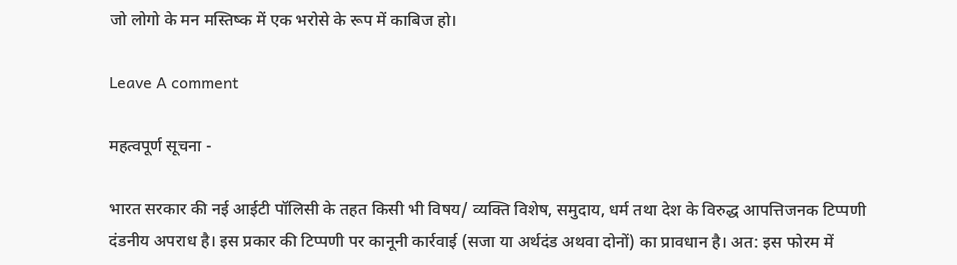जो लोगो के मन मस्तिष्क में एक भरोसे के रूप में काबिज हो।

Leave A comment

महत्वपूर्ण सूचना -

भारत सरकार की नई आईटी पॉलिसी के तहत किसी भी विषय/ व्यक्ति विशेष, समुदाय, धर्म तथा देश के विरुद्ध आपत्तिजनक टिप्पणी दंडनीय अपराध है। इस प्रकार की टिप्पणी पर कानूनी कार्रवाई (सजा या अर्थदंड अथवा दोनों) का प्रावधान है। अत: इस फोरम में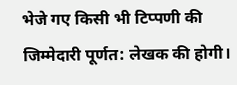भेजे गए किसी भी टिप्पणी की जिम्मेदारी पूर्णत: लेखक की होगी।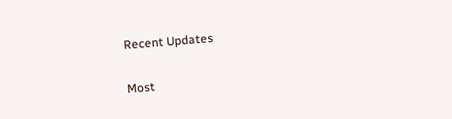Recent Updates

Most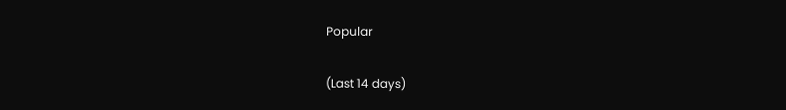Popular

(Last 14 days)